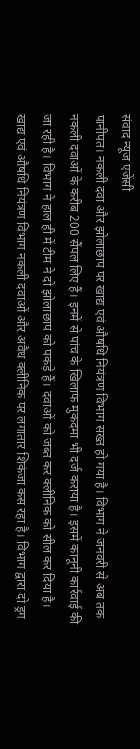संवाद न्यूज एजेंसी
पानीपत। नकली दवा और झोलाछाप पर खाद्य एवं औषधि नियंत्रण विभाग सख्त हो गया है। विभाग ने जनवरी से अब तक नकली दवाओं के करीब 200 सैंपल लिए हैं। इनमें से पांच के खिलाफ मुकदमा भी दर्ज कराया है। इसमें कानूनी कार्रवाई की जा रही है। विभाग ने हाल ही में टीम ने दो झोलाछाप को पकड़े हैं। दवाओं को जब्त कर क्लीनिक को सील कर दिया है।
खाद्य एवं औषधि नियंत्रण विभाग नकली दवाओं और अवैध क्लीनिक पर लगातार शिकंजा कस रहा है। विभाग द्वारा दो ड्रग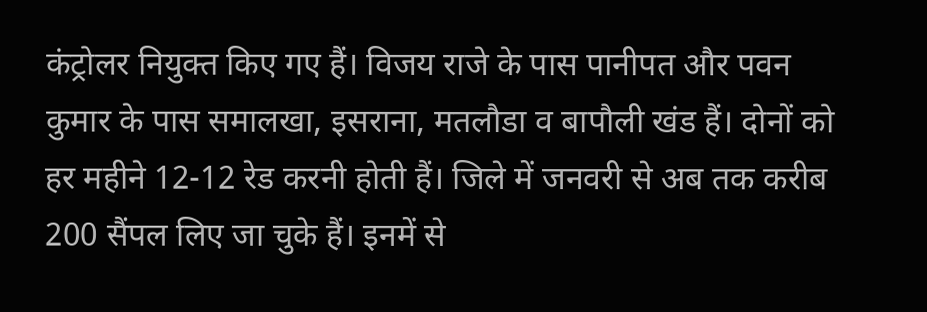कंट्रोलर नियुक्त किए गए हैं। विजय राजे के पास पानीपत और पवन कुमार के पास समालखा, इसराना, मतलौडा व बापौली खंड हैं। दोनों को हर महीने 12-12 रेड करनी होती हैं। जिले में जनवरी से अब तक करीब 200 सैंपल लिए जा चुके हैं। इनमें से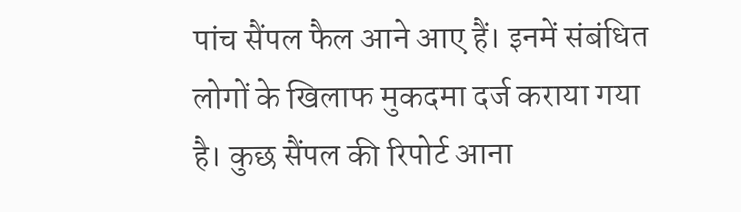पांच सैंपल फैल आने आए हैं। इनमें संबंधित लोगों के खिलाफ मुकदमा दर्ज कराया गया है। कुछ सैंपल की रिपोर्ट आना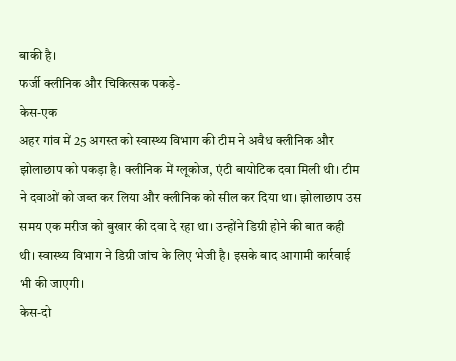बाकी है।
फर्जी क्लीनिक और चिकित्सक पकड़े-
केस-एक
अहर गांव में 25 अगस्त को स्वास्थ्य विभाग की टीम ने अवैध क्लीनिक और झोलाछाप को पकड़ा है। क्लीनिक में ग्लूकोज, एंटी बायोटिक दवा मिली थी। टीम ने दवाओं को जब्त कर लिया और क्लीनिक को सील कर दिया था। झोलाछाप उस समय एक मरीज को बुखार की दवा दे रहा था। उन्होंने डिग्री होने की बात कही थी। स्वास्थ्य विभाग ने डिग्री जांच के लिए भेजी है। इसके बाद आगामी कार्रवाई भी की जाएगी।
केस-दो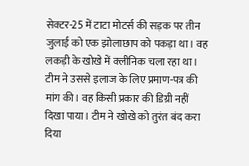सेक्टर-25 में टाटा मोटर्स की सड़क पर तीन जुलाई को एक झोलाछाप को पकड़ा था। वह लकड़ी के खोखे में क्लीनिक चला रहा था। टीम ने उससे इलाज के लिए प्रमाण-पत्र की मांग की। वह किसी प्रकार की डिग्री नहीं दिखा पाया। टीम ने खोखे को तुरंत बंद करा दिया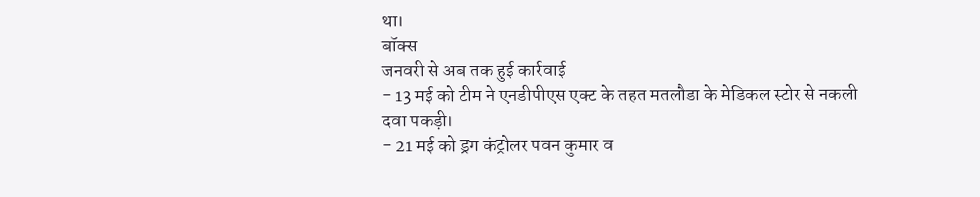था।
बॉक्स
जनवरी से अब तक हुई कार्रवाई
- 13 मई को टीम ने एनडीपीएस एक्ट के तहत मतलौडा के मेडिकल स्टोर से नकली दवा पकड़ी।
- 21 मई को ड्रग कंट्रोलर पवन कुमार व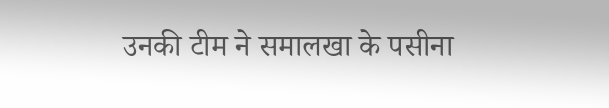उनकी टीम ने समालखा के पसीना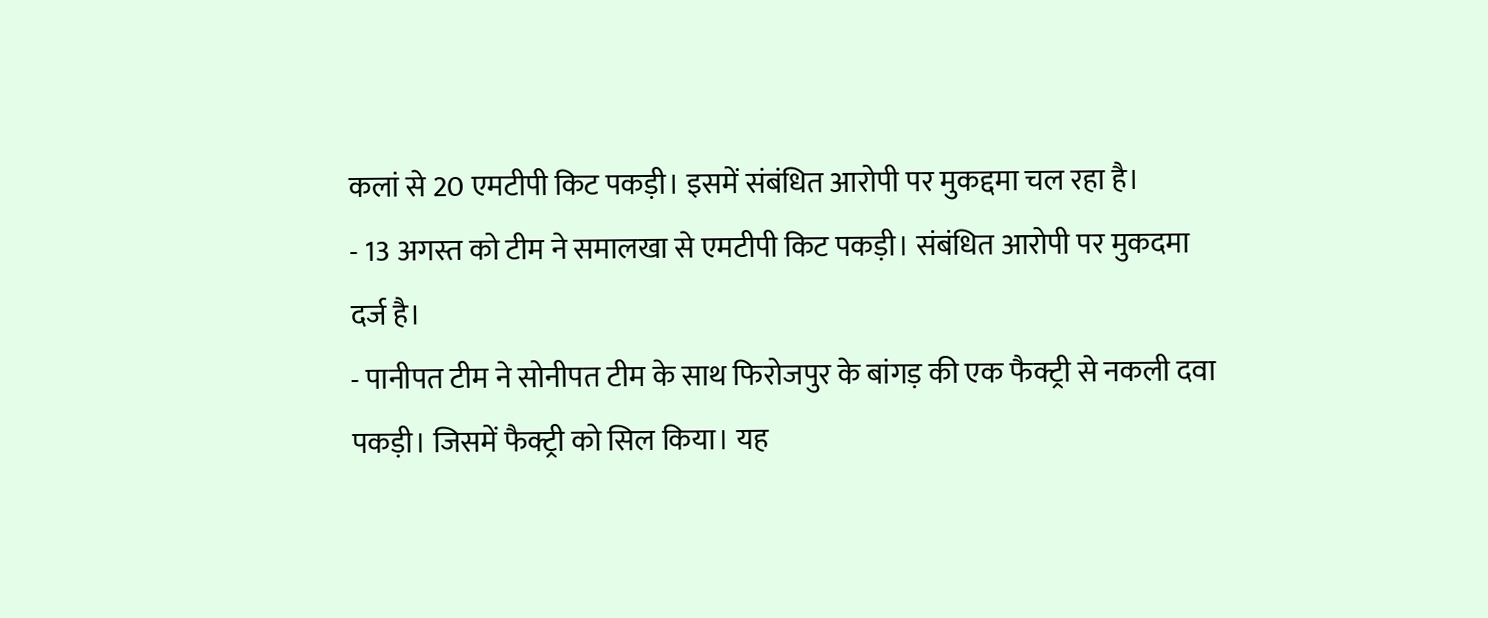कलां से 20 एमटीपी किट पकड़ी। इसमें संबंधित आरोपी पर मुकद्दमा चल रहा है।
- 13 अगस्त को टीम ने समालखा से एमटीपी किट पकड़ी। संबंधित आरोपी पर मुकदमा दर्ज है।
- पानीपत टीम ने सोनीपत टीम के साथ फिरोजपुर के बांगड़ की एक फैक्ट्री से नकली दवा पकड़ी। जिसमें फैक्ट्री को सिल किया। यह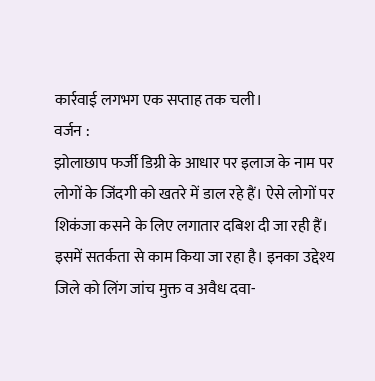कार्रवाई लगभग एक सप्ताह तक चली।
वर्जन :
झोलाछाप फर्जी डिग्री के आधार पर इलाज के नाम पर लोगों के जिंदगी को खतरे में डाल रहे हैं। ऐसे लोगों पर शिकंजा कसने के लिए लगातार दबिश दी जा रही हैं। इसमें सतर्कता से काम किया जा रहा है। इनका उद्देश्य जिले को लिंग जांच मुक्त व अवैध दवा-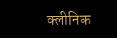क्लीनिक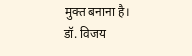मुक्त बनाना है।
डॉ. विजय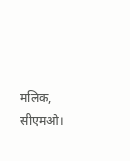मलिक, सीएमओ।